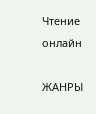Чтение онлайн

ЖАНРЫ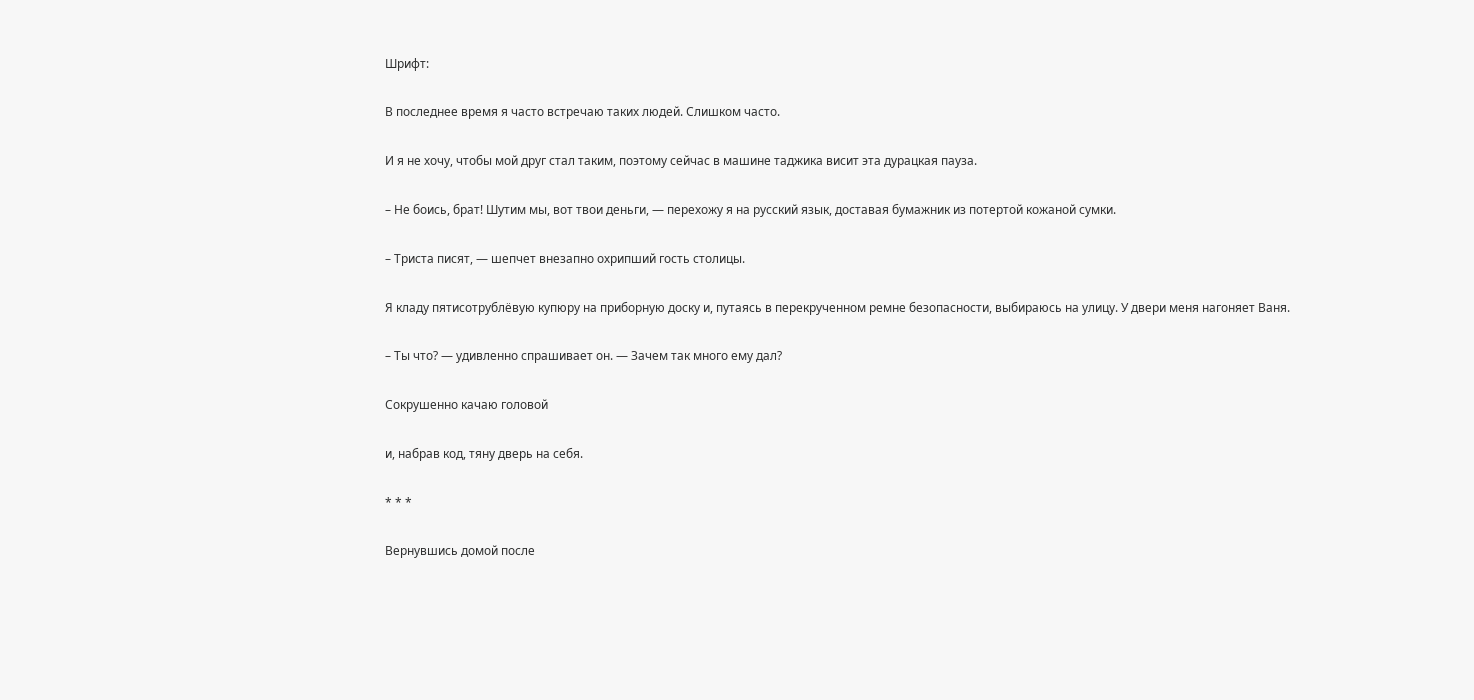Шрифт:

В последнее время я часто встречаю таких людей. Слишком часто.

И я не хочу, чтобы мой друг стал таким, поэтому сейчас в машине таджика висит эта дурацкая пауза.

– Не боись, брат! Шутим мы, вот твои деньги, — перехожу я на русский язык, доставая бумажник из потертой кожаной сумки.

– Триста писят, — шепчет внезапно охрипший гость столицы.

Я кладу пятисотрублёвую купюру на приборную доску и, путаясь в перекрученном ремне безопасности, выбираюсь на улицу. У двери меня нагоняет Ваня.

– Ты что? — удивленно спрашивает он. — Зачем так много ему дал?

Сокрушенно качаю головой

и, набрав код, тяну дверь на себя.

* * *

Вернувшись домой после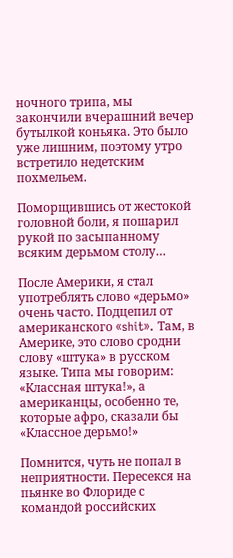ночного трипа, мы закончили вчерашний вечер бутылкой коньяка. Это было уже лишним, поэтому утро встретило недетским похмельем.

Поморщившись от жестокой головной боли, я пошарил рукой по засыпанному всяким дерьмом столу…

После Америки, я стал употреблять слово «дерьмо» очень часто. Подцепил от американского «shit». Там, в Америке, это слово сродни слову «штука» в русском языке. Типа мы говорим: «Классная штука!», а американцы, особенно те, которые афро, сказали бы «Классное дерьмо!»

Помнится, чуть не попал в неприятности. Пересекся на пьянке во Флориде с командой российских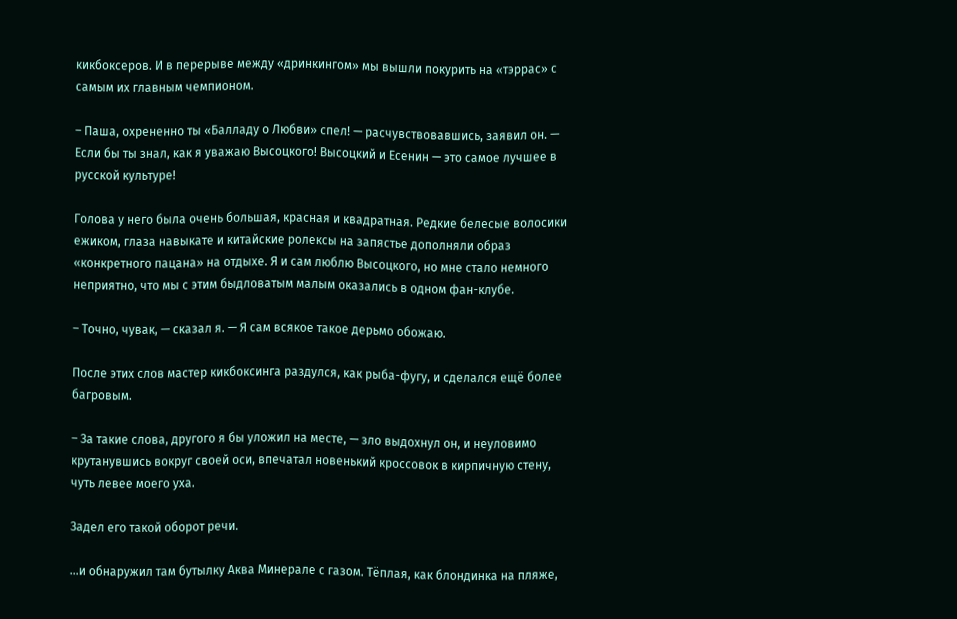кикбоксеров. И в перерыве между «дринкингом» мы вышли покурить на «тэррас» с самым их главным чемпионом.

– Паша, охрененно ты «Балладу о Любви» спел! — расчувствовавшись, заявил он. — Если бы ты знал, как я уважаю Высоцкого! Высоцкий и Есенин — это самое лучшее в русской культуре!

Голова у него была очень большая, красная и квадратная. Редкие белесые волосики ежиком, глаза навыкате и китайские ролексы на запястье дополняли образ «конкретного пацана» на отдыхе. Я и сам люблю Высоцкого, но мне стало немного неприятно, что мы с этим быдловатым малым оказались в одном фан-клубе.

– Точно, чувак, — сказал я. — Я сам всякое такое дерьмо обожаю.

После этих слов мастер кикбоксинга раздулся, как рыба-фугу, и сделался ещё более багровым.

– За такие слова, другого я бы уложил на месте, — зло выдохнул он, и неуловимо крутанувшись вокруг своей оси, впечатал новенький кроссовок в кирпичную стену, чуть левее моего уха.

Задел его такой оборот речи.

…и обнаружил там бутылку Аква Минерале с газом. Тёплая, как блондинка на пляже,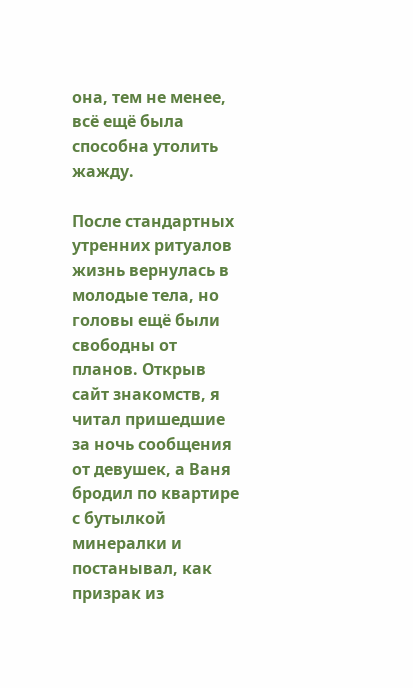она, тем не менее, всё ещё была способна утолить жажду.

После стандартных утренних ритуалов жизнь вернулась в молодые тела, но головы ещё были свободны от планов. Открыв сайт знакомств, я читал пришедшие за ночь сообщения от девушек, а Ваня бродил по квартире с бутылкой минералки и постанывал, как призрак из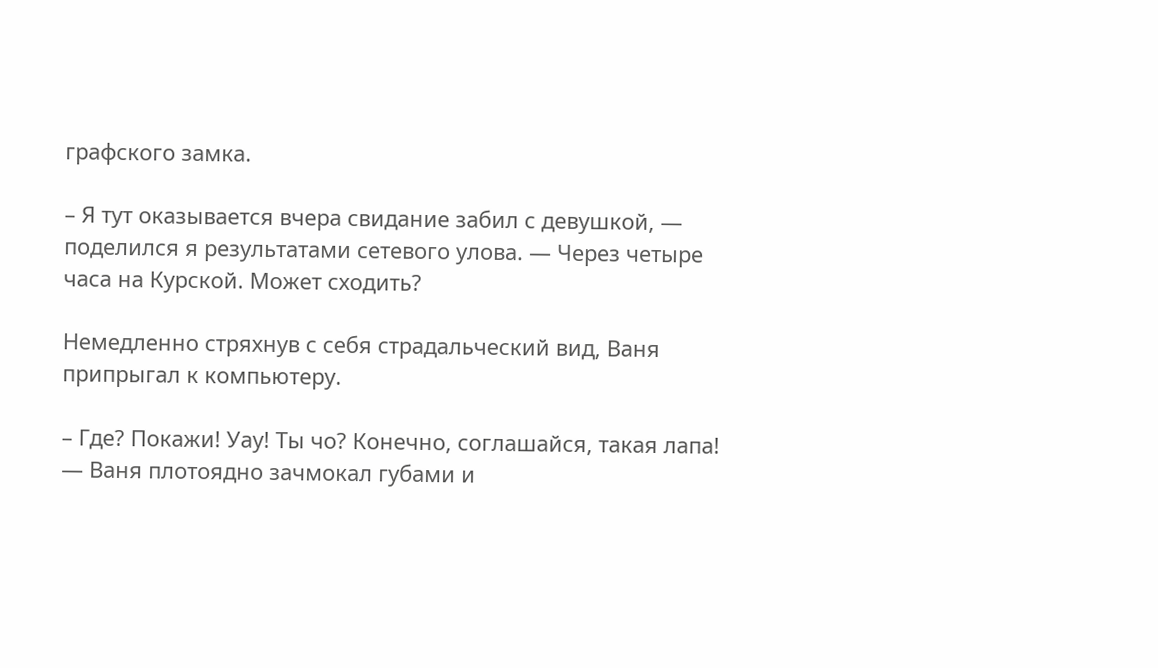графского замка.

– Я тут оказывается вчера свидание забил с девушкой, — поделился я результатами сетевого улова. — Через четыре часа на Курской. Может сходить?

Немедленно стряхнув с себя страдальческий вид, Ваня припрыгал к компьютеру.

– Где? Покажи! Уау! Ты чо? Конечно, соглашайся, такая лапа! — Ваня плотоядно зачмокал губами и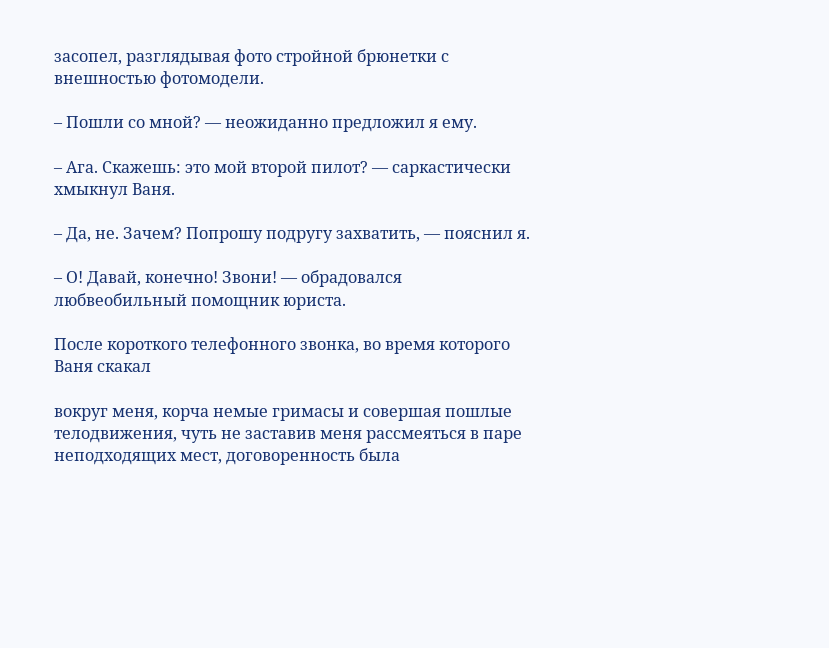засопел, разглядывая фото стройной брюнетки с внешностью фотомодели.

– Пошли со мной? — неожиданно предложил я ему.

– Ага. Скажешь: это мой второй пилот? — саркастически хмыкнул Ваня.

– Да, не. Зачем? Попрошу подругу захватить, — пояснил я.

– О! Давай, конечно! Звони! — обрадовался любвеобильный помощник юриста.

После короткого телефонного звонка, во время которого Ваня скакал

вокруг меня, корча немые гримасы и совершая пошлые телодвижения, чуть не заставив меня рассмеяться в паре неподходящих мест, договоренность была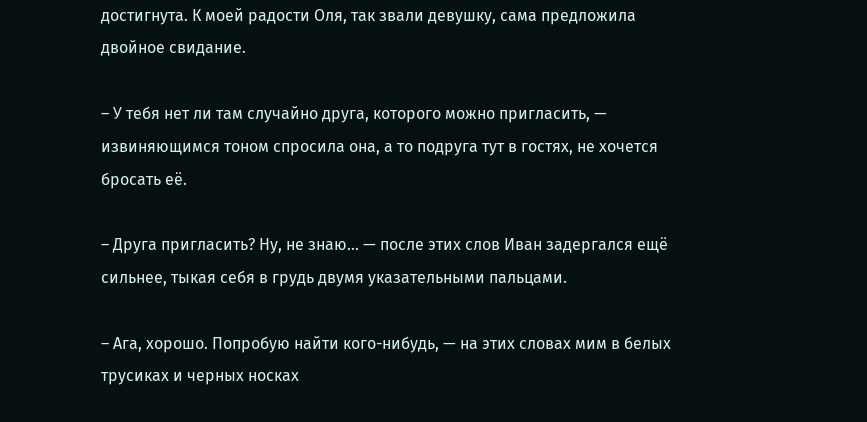достигнута. К моей радости Оля, так звали девушку, сама предложила двойное свидание.

– У тебя нет ли там случайно друга, которого можно пригласить, — извиняющимся тоном спросила она, а то подруга тут в гостях, не хочется бросать её.

– Друга пригласить? Ну, не знаю… — после этих слов Иван задергался ещё сильнее, тыкая себя в грудь двумя указательными пальцами.

– Ага, хорошо. Попробую найти кого-нибудь, — на этих словах мим в белых трусиках и черных носках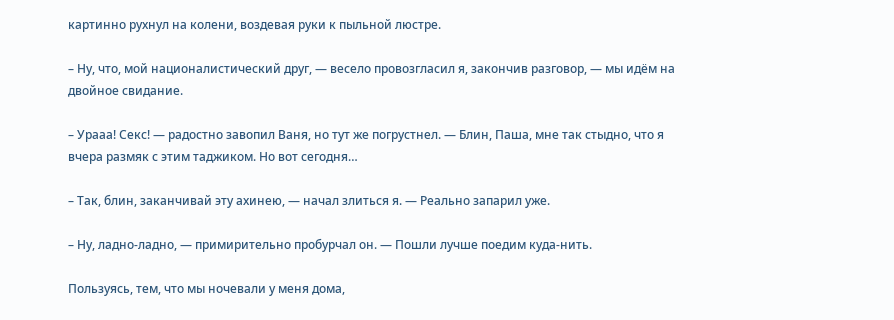картинно рухнул на колени, воздевая руки к пыльной люстре.

– Ну, что, мой националистический друг, — весело провозгласил я, закончив разговор, — мы идём на двойное свидание.

– Урааа! Секс! — радостно завопил Ваня, но тут же погрустнел. — Блин, Паша, мне так стыдно, что я вчера размяк с этим таджиком. Но вот сегодня…

– Так, блин, заканчивай эту ахинею, — начал злиться я. — Реально запарил уже.

– Ну, ладно-ладно, — примирительно пробурчал он. — Пошли лучше поедим куда-нить.

Пользуясь, тем, что мы ночевали у меня дома,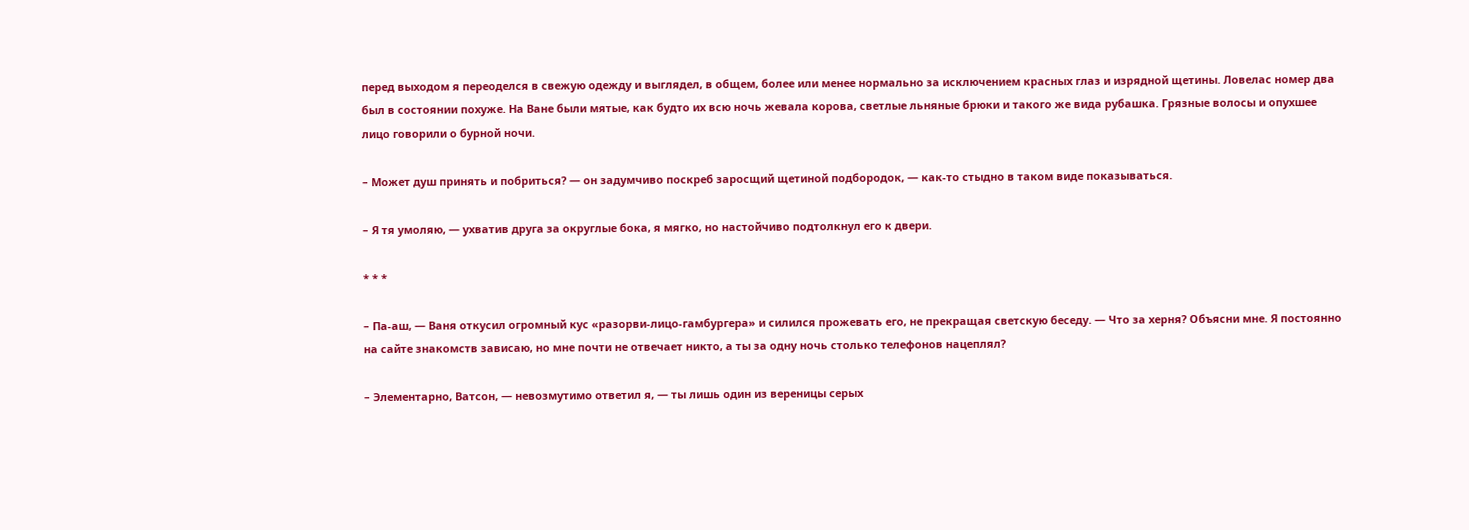перед выходом я переоделся в свежую одежду и выглядел, в общем, более или менее нормально за исключением красных глаз и изрядной щетины. Ловелас номер два был в состоянии похуже. На Ване были мятые, как будто их всю ночь жевала корова, светлые льняные брюки и такого же вида рубашка. Грязные волосы и опухшее лицо говорили о бурной ночи.

– Может душ принять и побриться? — он задумчиво поскреб заросщий щетиной подбородок, — как-то стыдно в таком виде показываться.

– Я тя умоляю, — ухватив друга за округлые бока, я мягко, но настойчиво подтолкнул его к двери.

* * *

– Па-аш, — Ваня откусил огромный кус «разорви-лицо-гамбургера» и силился прожевать его, не прекращая светскую беседу. — Что за херня? Объясни мне. Я постоянно на сайте знакомств зависаю, но мне почти не отвечает никто, а ты за одну ночь столько телефонов нацеплял?

– Элементарно, Ватсон, — невозмутимо ответил я, — ты лишь один из вереницы серых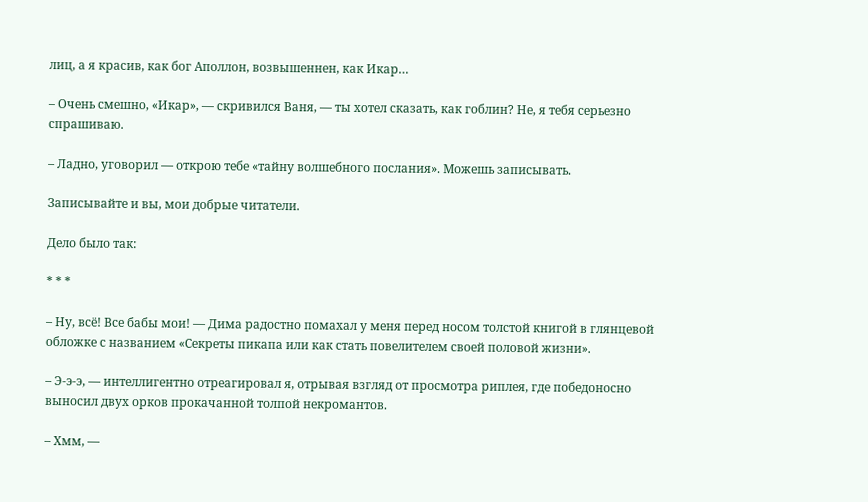лиц, а я красив, как бог Аполлон, возвышеннен, как Икар…

– Очень смешно, «Икар», — скривился Ваня, — ты хотел сказать, как гоблин? Не, я тебя серьезно спрашиваю.

– Ладно, уговорил — открою тебе «тайну волшебного послания». Можешь записывать.

Записывайте и вы, мои добрые читатели.

Дело было так:

* * *

– Ну, всё! Все бабы мои! — Дима радостно помахал у меня перед носом толстой книгой в глянцевой обложке с названием «Секреты пикапа или как стать повелителем своей половой жизни».

– Э-э-э, — интеллигентно отреагировал я, отрывая взгляд от просмотра риплея, где победоносно выносил двух орков прокачанной толпой некромантов.

– Хмм, —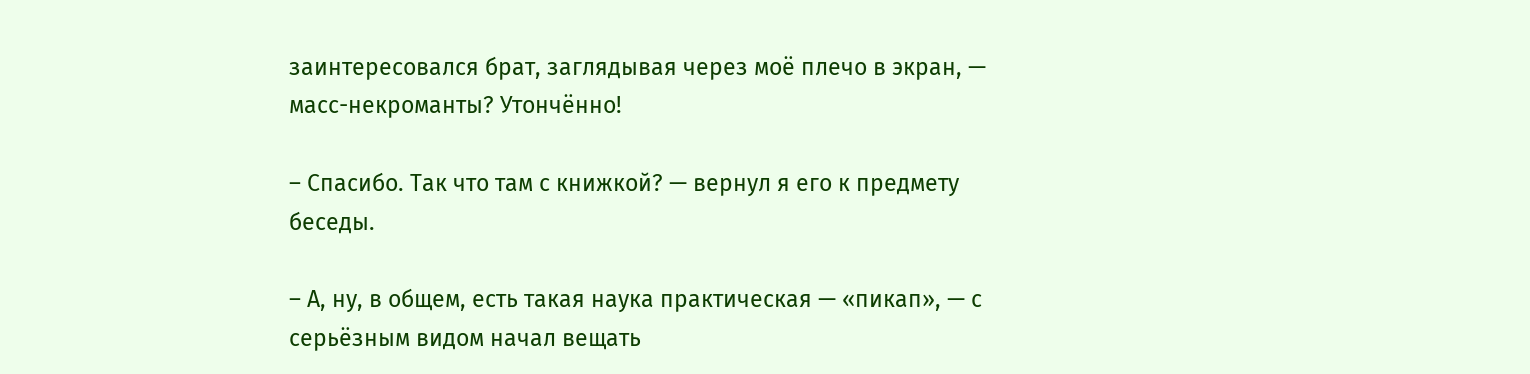заинтересовался брат, заглядывая через моё плечо в экран, — масс-некроманты? Утончённо!

– Спасибо. Так что там с книжкой? — вернул я его к предмету беседы.

– А, ну, в общем, есть такая наука практическая — «пикап», — с серьёзным видом начал вещать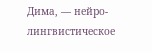Дима, — нейро-лингвистическое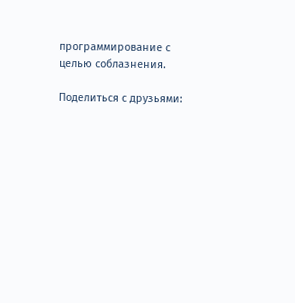программирование с целью соблазнения.

Поделиться с друзьями: